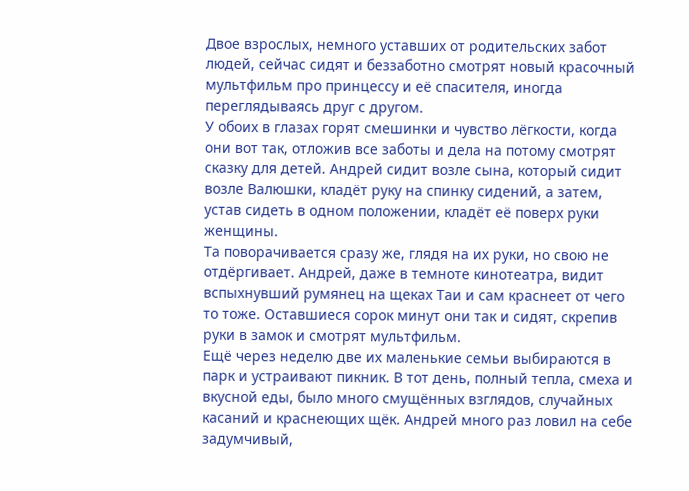Двое взрослых, немного уставших от родительских забот людей, сейчас сидят и беззаботно смотрят новый красочный мультфильм про принцессу и её спасителя, иногда переглядываясь друг с другом.
У обоих в глазах горят смешинки и чувство лёгкости, когда они вот так, отложив все заботы и дела на потому смотрят сказку для детей. Андрей сидит возле сына, который сидит возле Валюшки, кладёт руку на спинку сидений, а затем, устав сидеть в одном положении, кладёт её поверх руки женщины.
Та поворачивается сразу же, глядя на их руки, но свою не отдёргивает. Андрей, даже в темноте кинотеатра, видит вспыхнувший румянец на щеках Таи и сам краснеет от чего то тоже. Оставшиеся сорок минут они так и сидят, скрепив руки в замок и смотрят мультфильм.
Ещё через неделю две их маленькие семьи выбираются в парк и устраивают пикник. В тот день, полный тепла, смеха и вкусной еды, было много смущённых взглядов, случайных касаний и краснеющих щёк. Андрей много раз ловил на себе задумчивый,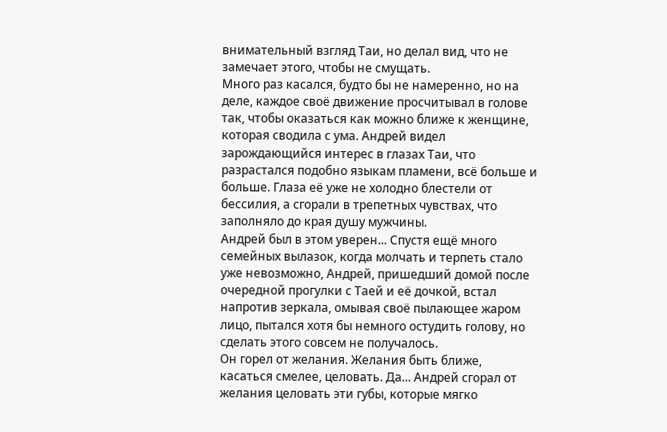внимательный взгляд Таи, но делал вид, что не замечает этого, чтобы не смущать.
Много раз касался, будто бы не намеренно, но на деле, каждое своё движение просчитывал в голове так, чтобы оказаться как можно ближе к женщине, которая сводила с ума. Андрей видел зарождающийся интерес в глазах Таи, что разрастался подобно языкам пламени, всё больше и больше. Глаза её уже не холодно блестели от бессилия, а сгорали в трепетных чувствах, что заполняло до края душу мужчины.
Андрей был в этом уверен... Спустя ещё много семейных вылазок, когда молчать и терпеть стало уже невозможно, Андрей, пришедший домой после очередной прогулки с Таей и её дочкой, встал напротив зеркала, омывая своё пылающее жаром лицо, пытался хотя бы немного остудить голову, но сделать этого совсем не получалось.
Он горел от желания. Желания быть ближе, касаться смелее, целовать. Да... Андрей сгорал от желания целовать эти губы, которые мягко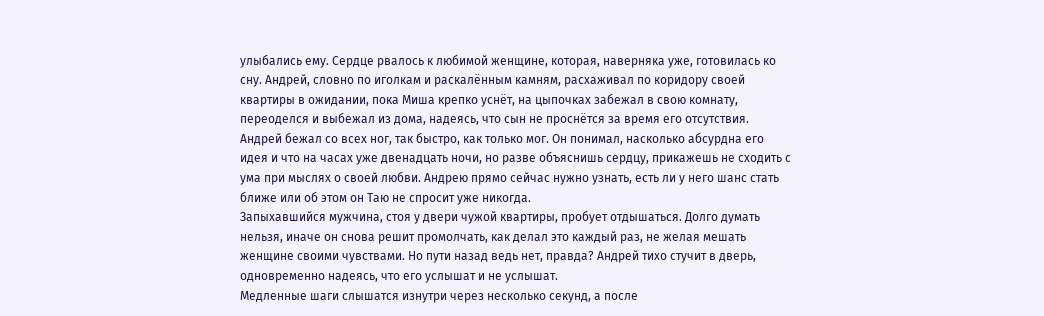улыбались ему. Сердце рвалось к любимой женщине, которая, наверняка уже, готовилась ко сну. Андрей, словно по иголкам и раскалённым камням, расхаживал по коридору своей квартиры в ожидании, пока Миша крепко уснёт, на цыпочках забежал в свою комнату, переоделся и выбежал из дома, надеясь, что сын не проснётся за время его отсутствия.
Андрей бежал со всех ног, так быстро, как только мог. Он понимал, насколько абсурдна его идея и что на часах уже двенадцать ночи, но разве объяснишь сердцу, прикажешь не сходить с ума при мыслях о своей любви. Андрею прямо сейчас нужно узнать, есть ли у него шанс стать ближе или об этом он Таю не спросит уже никогда.
Запыхавшийся мужчина, стоя у двери чужой квартиры, пробует отдышаться. Долго думать нельзя, иначе он снова решит промолчать, как делал это каждый раз, не желая мешать женщине своими чувствами. Но пути назад ведь нет, правда? Андрей тихо стучит в дверь, одновременно надеясь, что его услышат и не услышат.
Медленные шаги слышатся изнутри через несколько секунд, а после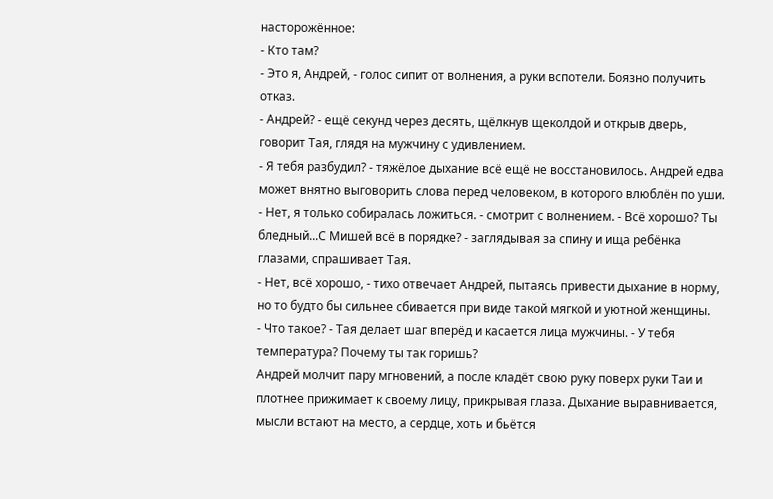насторожённое:
- Кто там?
- Это я, Андрей, - голос сипит от волнения, а руки вспотели. Боязно получить отказ.
- Андрей? - ещё секунд через десять, щёлкнув щеколдой и открыв дверь, говорит Тая, глядя на мужчину с удивлением.
- Я тебя разбудил? - тяжёлое дыхание всё ещё не восстановилось. Андрей едва может внятно выговорить слова перед человеком, в которого влюблён по уши.
- Нет, я только собиралась ложиться. - смотрит с волнением. - Всё хорошо? Ты бледный...С Мишей всё в порядке? - заглядывая за спину и ища ребёнка глазами, спрашивает Тая.
- Нет, всё хорошо, - тихо отвечает Андрей, пытаясь привести дыхание в норму, но то будто бы сильнее сбивается при виде такой мягкой и уютной женщины.
- Что такое? - Тая делает шаг вперёд и касается лица мужчины. - У тебя температура? Почему ты так горишь?
Андрей молчит пару мгновений, а после кладёт свою руку поверх руки Таи и плотнее прижимает к своему лицу, прикрывая глаза. Дыхание выравнивается, мысли встают на место, а сердце, хоть и бьётся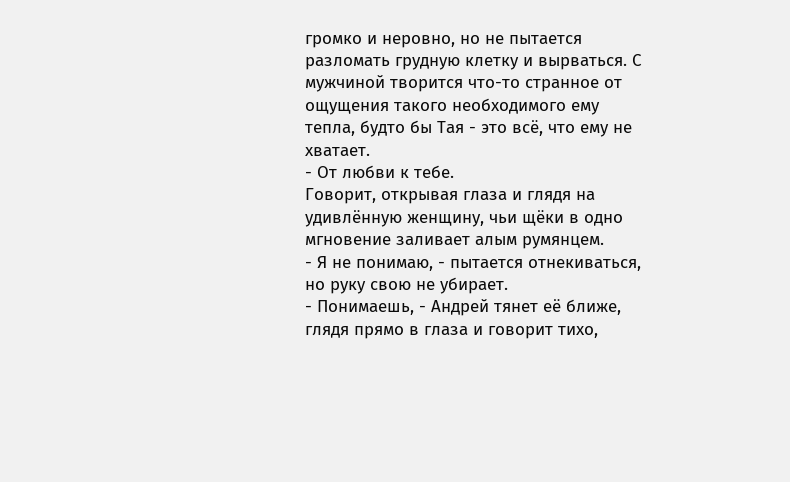громко и неровно, но не пытается разломать грудную клетку и вырваться. С мужчиной творится что-то странное от ощущения такого необходимого ему тепла, будто бы Тая - это всё, что ему не хватает.
- От любви к тебе.
Говорит, открывая глаза и глядя на удивлённую женщину, чьи щёки в одно мгновение заливает алым румянцем.
- Я не понимаю, - пытается отнекиваться, но руку свою не убирает.
- Понимаешь, - Андрей тянет её ближе, глядя прямо в глаза и говорит тихо,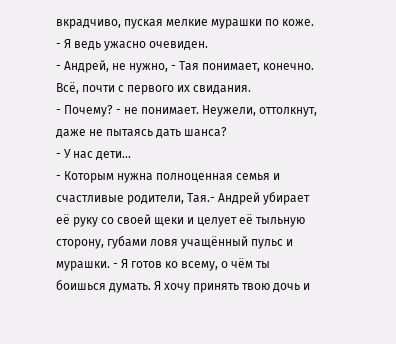вкрадчиво, пуская мелкие мурашки по коже. - Я ведь ужасно очевиден.
- Андрей, не нужно, - Тая понимает, конечно. Всё, почти с первого их свидания.
- Почему? - не понимает. Неужели, оттолкнут, даже не пытаясь дать шанса?
- У нас дети...
- Которым нужна полноценная семья и счастливые родители, Тая.- Андрей убирает её руку со своей щеки и целует её тыльную сторону, губами ловя учащённый пульс и мурашки. - Я готов ко всему, о чём ты боишься думать. Я хочу принять твою дочь и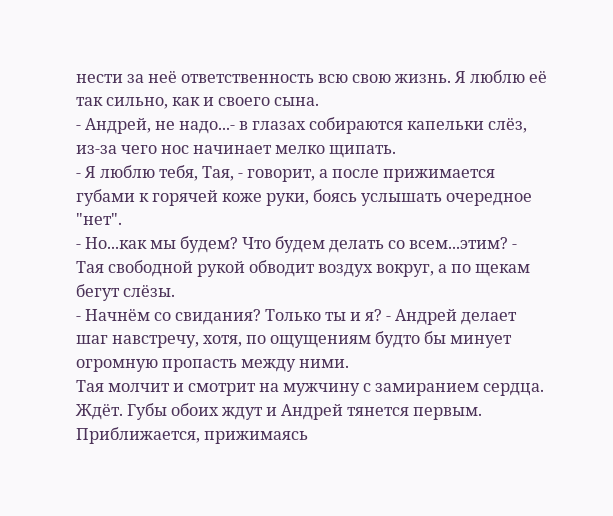нести за неё ответственность всю свою жизнь. Я люблю её так сильно, как и своего сына.
- Андрей, не надо...- в глазах собираются капельки слёз, из-за чего нос начинает мелко щипать.
- Я люблю тебя, Тая, - говорит, а после прижимается губами к горячей коже руки, боясь услышать очередное "нет".
- Но...как мы будем? Что будем делать со всем...этим? - Тая свободной рукой обводит воздух вокруг, а по щекам бегут слёзы.
- Начнём со свидания? Только ты и я? - Андрей делает шаг навстречу, хотя, по ощущениям будто бы минует огромную пропасть между ними.
Тая молчит и смотрит на мужчину с замиранием сердца. Ждёт. Губы обоих ждут и Андрей тянется первым. Приближается, прижимаясь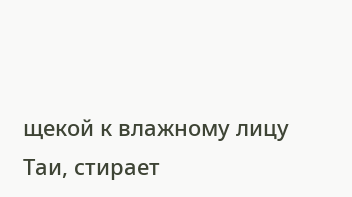щекой к влажному лицу Таи, стирает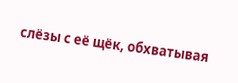слёзы с её щёк, обхватывая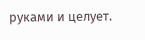руками и целует.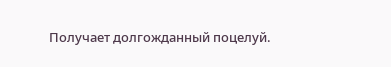Получает долгожданный поцелуй.